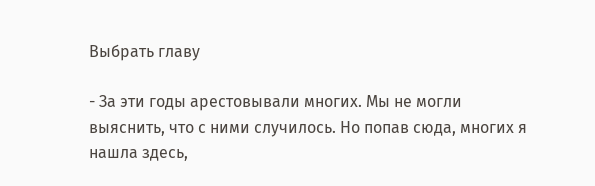Выбрать главу

- За эти годы арестовывали многих. Мы не могли выяснить, что с ними случилось. Но попав сюда, многих я нашла здесь,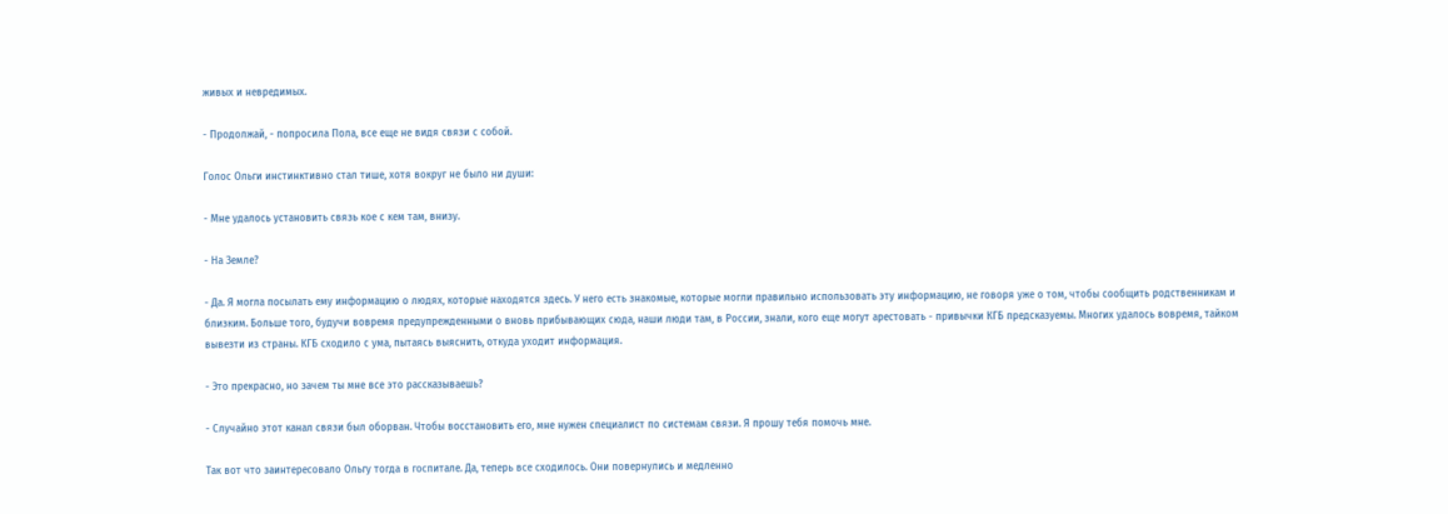живых и невредимых.

- Продолжай, - попросила Пола, все еще не видя связи с собой.

Голос Ольги инстинктивно стал тише, хотя вокруг не было ни души:

- Мне удалось установить связь кое с кем там, внизу.

- На Земле?

- Да. Я могла посылать ему информацию о людях, которые находятся здесь. У него есть знакомые, которые могли правильно использовать эту информацию, не говоря уже о том, чтобы сообщить родственникам и близким. Больше того, будучи вовремя предупрежденными о вновь прибывающих сюда, наши люди там, в России, знали, кого еще могут арестовать - привычки КГБ предсказуемы. Многих удалось вовремя, тайком вывезти из страны. КГБ сходило с ума, пытаясь выяснить, откуда уходит информация.

- Это прекрасно, но зачем ты мне все это рассказываешь?

- Случайно этот канал связи был оборван. Чтобы восстановить его, мне нужен специалист по системам связи. Я прошу тебя помочь мне.

Так вот что заинтересовало Ольгу тогда в госпитале. Да, теперь все сходилось. Они повернулись и медленно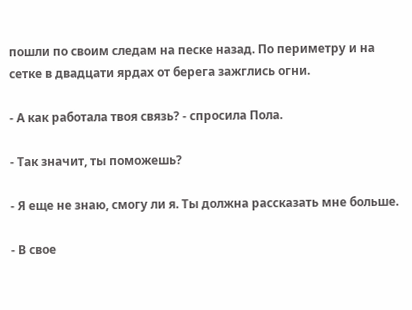пошли по своим следам на песке назад. По периметру и на сетке в двадцати ярдах от берега зажглись огни.

- А как работала твоя связь? - спросила Пола.

- Так значит, ты поможешь?

- Я еще не знаю, смогу ли я. Ты должна рассказать мне больше.

- В свое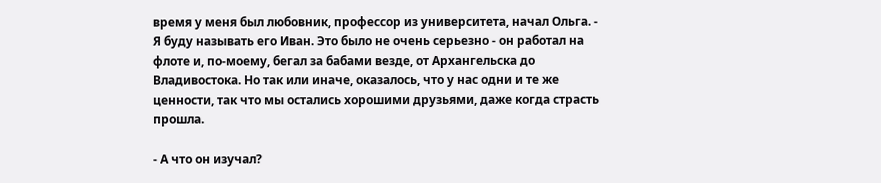время у меня был любовник, профессор из университета, начал Ольга. - Я буду называть его Иван. Это было не очень серьезно - он работал на флоте и, по-моему, бегал за бабами везде, от Архангельска до Владивостока. Но так или иначе, оказалось, что у нас одни и те же ценности, так что мы остались хорошими друзьями, даже когда страсть прошла.

- А что он изучал?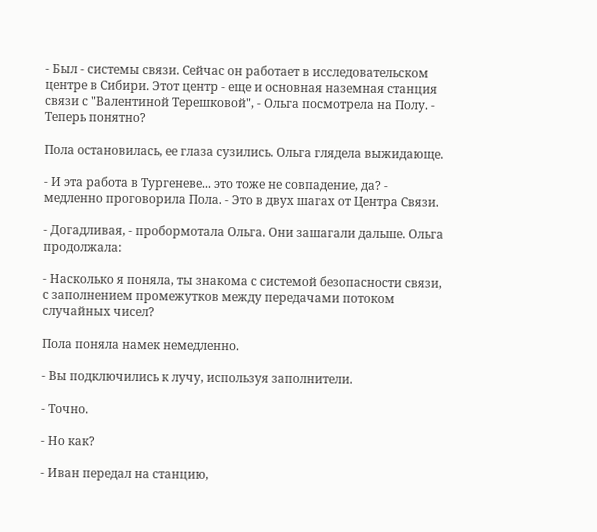- Был - системы связи. Сейчас он работает в исследовательском центре в Сибири. Этот центр - еще и основная наземная станция связи с "Валентиной Терешковой", - Ольга посмотрела на Полу. - Теперь понятно?

Пола остановилась, ее глаза сузились. Ольга глядела выжидающе.

- И эта работа в Тургеневе... это тоже не совпадение, да? - медленно проговорила Пола. - Это в двух шагах от Центра Связи.

- Догадливая, - пробормотала Ольга. Они зашагали дальше. Ольга продолжала:

- Насколько я поняла, ты знакома с системой безопасности связи, с заполнением промежутков между передачами потоком случайных чисел?

Пола поняла намек немедленно.

- Вы подключились к лучу, используя заполнители.

- Точно.

- Но как?

- Иван передал на станцию,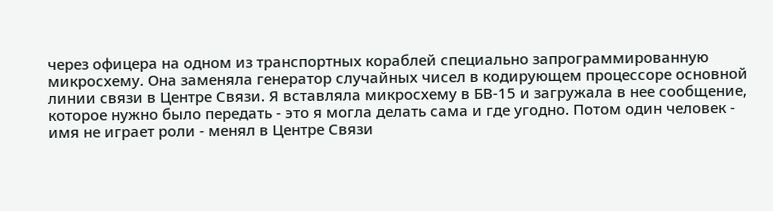через офицера на одном из транспортных кораблей специально запрограммированную микросхему. Она заменяла генератор случайных чисел в кодирующем процессоре основной линии связи в Центре Связи. Я вставляла микросхему в БВ-15 и загружала в нее сообщение, которое нужно было передать - это я могла делать сама и где угодно. Потом один человек - имя не играет роли - менял в Центре Связи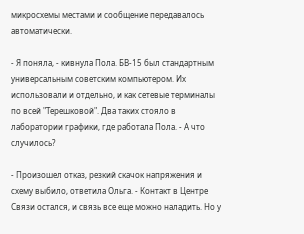микросхемы местами и сообщение передавалось автоматически.

- Я поняла, - кивнула Пола. БВ-15 был стандартным универсальным советским компьютером. Их использовали и отдельно, и как сетевые терминалы по всей "Терешковой". Два таких стояло в лаборатории графики, где работала Пола. - А что случилось?

- Произошел отказ, резкий скачок напряжения и схему выбило, ответила Ольга. - Контакт в Центре Связи остался, и связь все еще можно наладить. Но у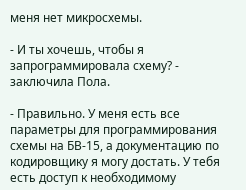меня нет микросхемы.

- И ты хочешь, чтобы я запрограммировала схему? - заключила Пола.

- Правильно. У меня есть все параметры для программирования схемы на БВ-15, а документацию по кодировщику я могу достать. У тебя есть доступ к необходимому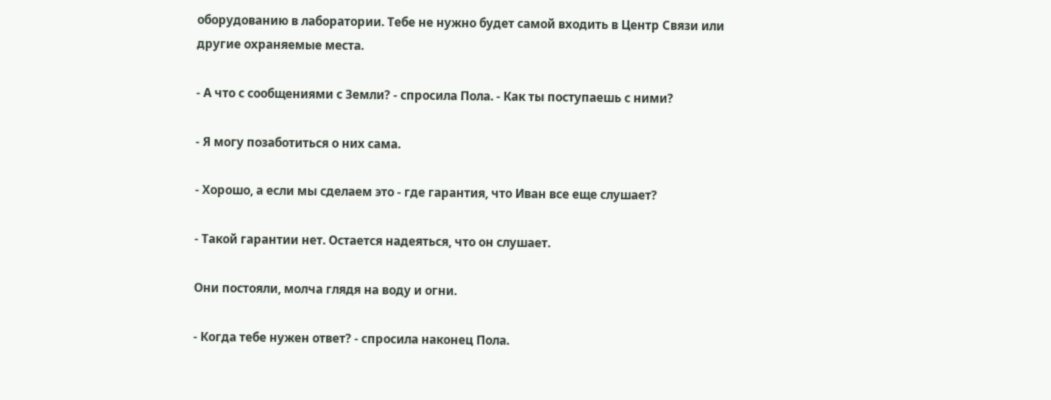оборудованию в лаборатории. Тебе не нужно будет самой входить в Центр Связи или другие охраняемые места.

- А что с сообщениями с Земли? - спросила Пола. - Как ты поступаешь с ними?

- Я могу позаботиться о них сама.

- Хорошо, а если мы сделаем это - где гарантия, что Иван все еще слушает?

- Такой гарантии нет. Остается надеяться, что он слушает.

Они постояли, молча глядя на воду и огни.

- Когда тебе нужен ответ? - спросила наконец Пола.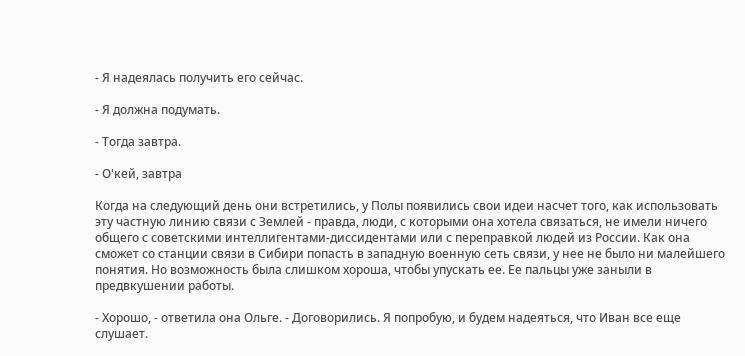- Я надеялась получить его сейчас.

- Я должна подумать.

- Тогда завтра.

- О'кей, завтра

Когда на следующий день они встретились, у Полы появились свои идеи насчет того, как использовать эту частную линию связи с Землей - правда, люди, с которыми она хотела связаться, не имели ничего общего с советскими интеллигентами-диссидентами или с переправкой людей из России. Как она сможет со станции связи в Сибири попасть в западную военную сеть связи, у нее не было ни малейшего понятия. Но возможность была слишком хороша, чтобы упускать ее. Ее пальцы уже заныли в предвкушении работы.

- Хорошо, - ответила она Ольге. - Договорились. Я попробую, и будем надеяться, что Иван все еще слушает.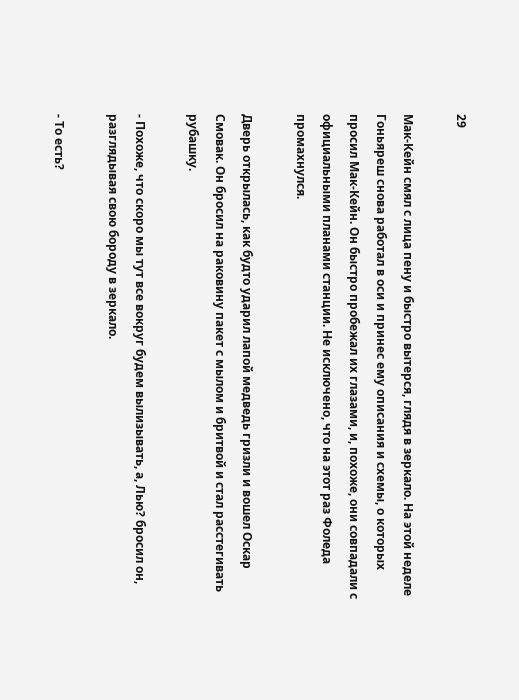29

Мак-Кейн смял с лица пену и быстро вытерся, глядя в зеркало. На этой неделе Гоньяреш снова работал в оси и принес ему описания и схемы, о которых просил Мак-Кейн. Он быстро пробежал их глазами, и, похоже, они совпадали с официальными планами станции. Не исключено, что на этот раз Фоледа промахнулся.

Дверь открылась, как будто ударил лапой медведь гризли и вошел Оскар Смовак. Он бросил на раковину пакет с мылом и бритвой и стал расстегивать рубашку.

- Похоже, что скоро мы тут все вокруг будем вылизывать, а, Лью? бросил он, разглядывая свою бороду в зеркало.

- То есть?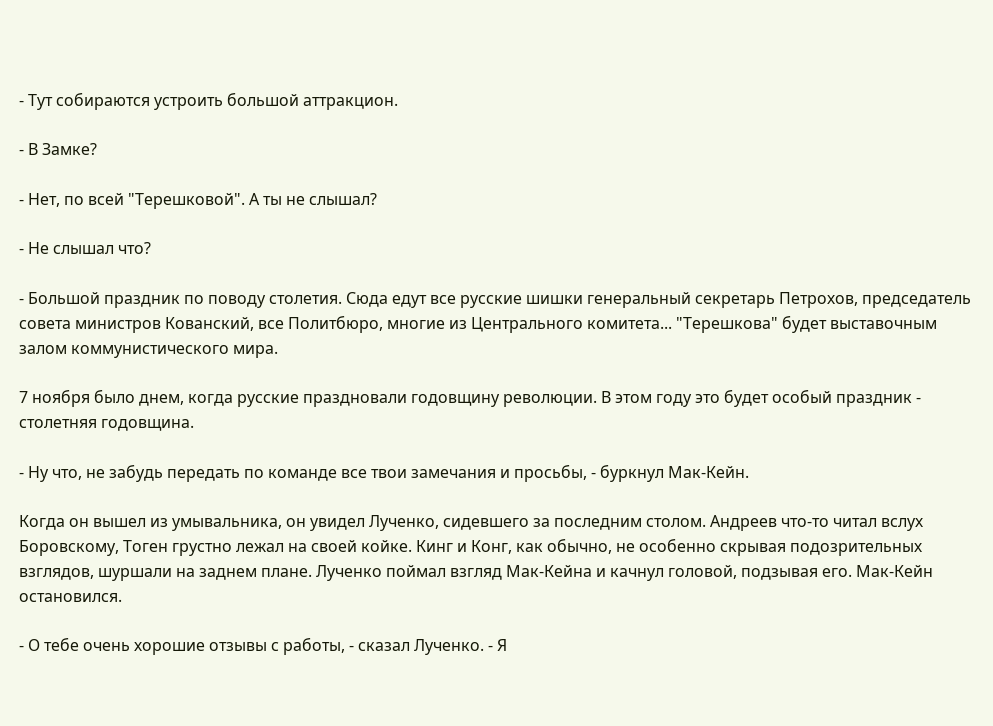- Тут собираются устроить большой аттракцион.

- В Замке?

- Нет, по всей "Терешковой". А ты не слышал?

- Не слышал что?

- Большой праздник по поводу столетия. Сюда едут все русские шишки генеральный секретарь Петрохов, председатель совета министров Кованский, все Политбюро, многие из Центрального комитета... "Терешкова" будет выставочным залом коммунистического мира.

7 ноября было днем, когда русские праздновали годовщину революции. В этом году это будет особый праздник - столетняя годовщина.

- Ну что, не забудь передать по команде все твои замечания и просьбы, - буркнул Мак-Кейн.

Когда он вышел из умывальника, он увидел Лученко, сидевшего за последним столом. Андреев что-то читал вслух Боровскому, Тоген грустно лежал на своей койке. Кинг и Конг, как обычно, не особенно скрывая подозрительных взглядов, шуршали на заднем плане. Лученко поймал взгляд Мак-Кейна и качнул головой, подзывая его. Мак-Кейн остановился.

- О тебе очень хорошие отзывы с работы, - сказал Лученко. - Я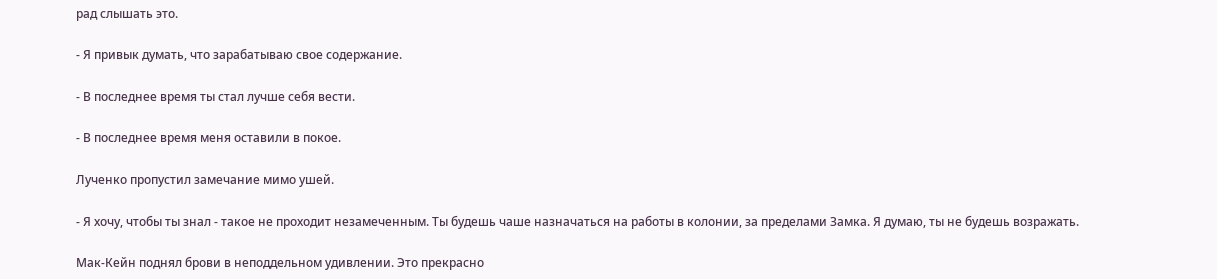рад слышать это.

- Я привык думать, что зарабатываю свое содержание.

- В последнее время ты стал лучше себя вести.

- В последнее время меня оставили в покое.

Лученко пропустил замечание мимо ушей.

- Я хочу, чтобы ты знал - такое не проходит незамеченным. Ты будешь чаше назначаться на работы в колонии, за пределами Замка. Я думаю, ты не будешь возражать.

Мак-Кейн поднял брови в неподдельном удивлении. Это прекрасно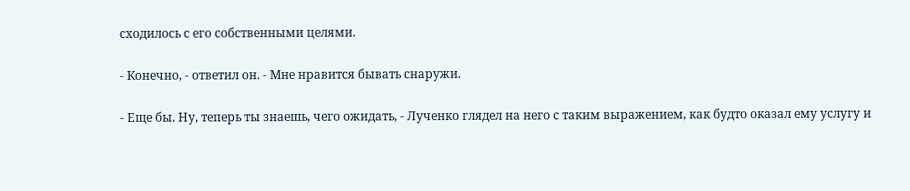сходилось с его собственными целями.

- Конечно, - ответил он. - Мне нравится бывать снаружи.

- Еще бы. Ну, теперь ты знаешь, чего ожидать, - Лученко глядел на него с таким выражением, как будто оказал ему услугу и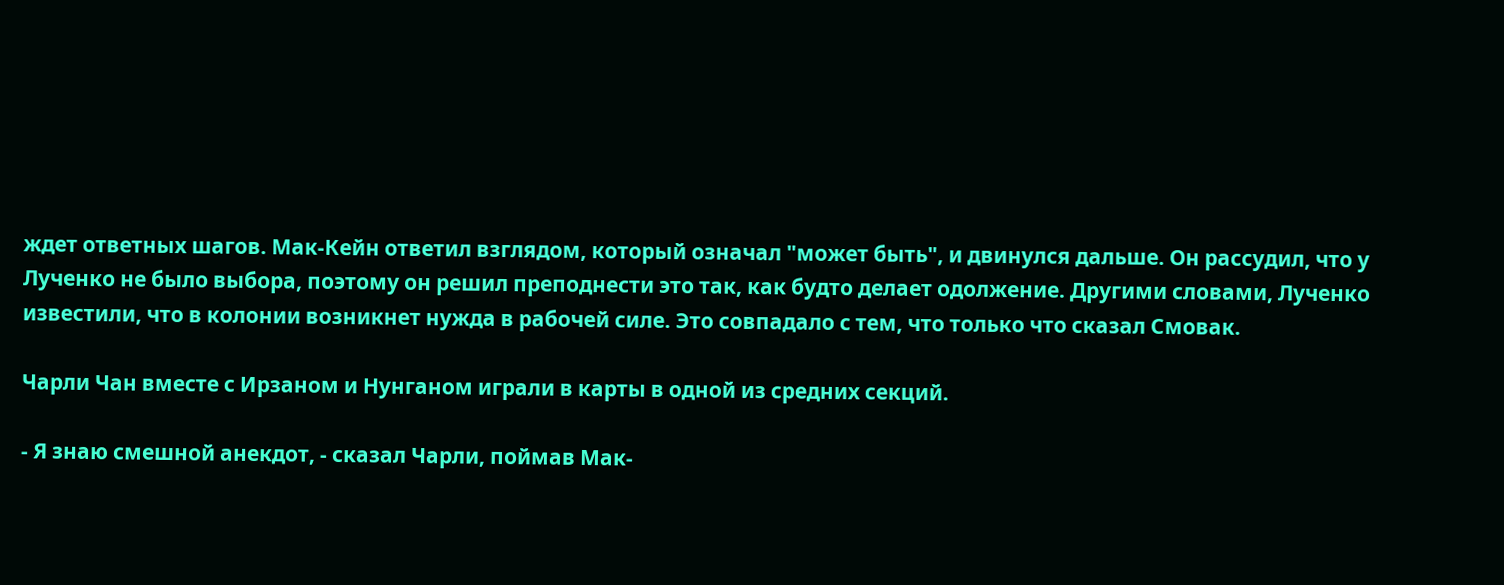ждет ответных шагов. Мак-Кейн ответил взглядом, который означал "может быть", и двинулся дальше. Он рассудил, что у Лученко не было выбора, поэтому он решил преподнести это так, как будто делает одолжение. Другими словами, Лученко известили, что в колонии возникнет нужда в рабочей силе. Это совпадало с тем, что только что сказал Смовак.

Чарли Чан вместе с Ирзаном и Нунганом играли в карты в одной из средних секций.

- Я знаю смешной анекдот, - сказал Чарли, поймав Мак-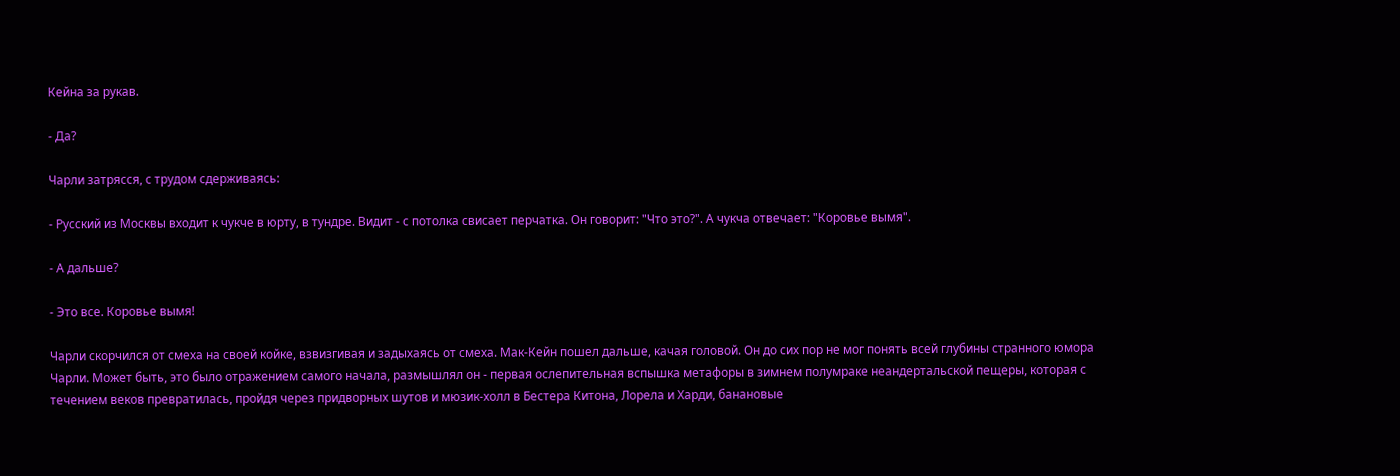Кейна за рукав.

- Да?

Чарли затрясся, с трудом сдерживаясь:

- Русский из Москвы входит к чукче в юрту, в тундре. Видит - с потолка свисает перчатка. Он говорит: "Что это?". А чукча отвечает: "Коровье вымя".

- А дальше?

- Это все. Коровье вымя!

Чарли скорчился от смеха на своей койке, взвизгивая и задыхаясь от смеха. Мак-Кейн пошел дальше, качая головой. Он до сих пор не мог понять всей глубины странного юмора Чарли. Может быть, это было отражением самого начала, размышлял он - первая ослепительная вспышка метафоры в зимнем полумраке неандертальской пещеры, которая с течением веков превратилась, пройдя через придворных шутов и мюзик-холл в Бестера Китона, Лорела и Харди, банановые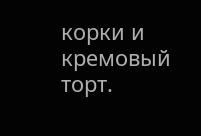корки и кремовый торт.